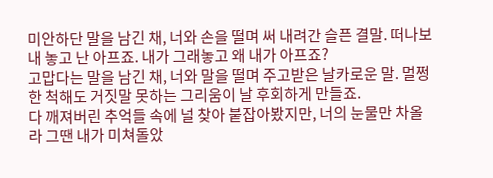미안하단 말을 남긴 채, 너와 손을 떨며 써 내려간 슬픈 결말. 떠나보내 놓고 난 아프죠. 내가 그래놓고 왜 내가 아프죠?
고맙다는 말을 남긴 채, 너와 말을 떨며 주고받은 날카로운 말. 멀쩡한 척해도 거짓말 못하는 그리움이 날 후회하게 만들죠.
다 깨져버린 추억들 속에 널 찾아 붙잡아봤지만, 너의 눈물만 차올라 그땐 내가 미쳐돌았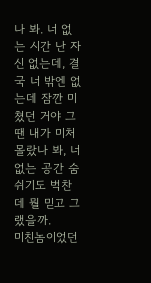나 봐. 너 없는 시간 난 자신 없는데, 결국 너 밖엔 없는데 잠깐 미쳤던 거야 그땐 내가 미처 몰랐나 봐, 너 없는 공간 숨쉬기도 벅찬데 뭘 믿고 그랬을까.
미친놈이었던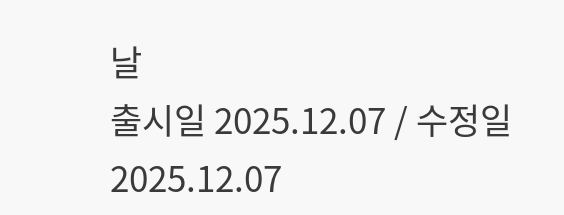날
출시일 2025.12.07 / 수정일 2025.12.07